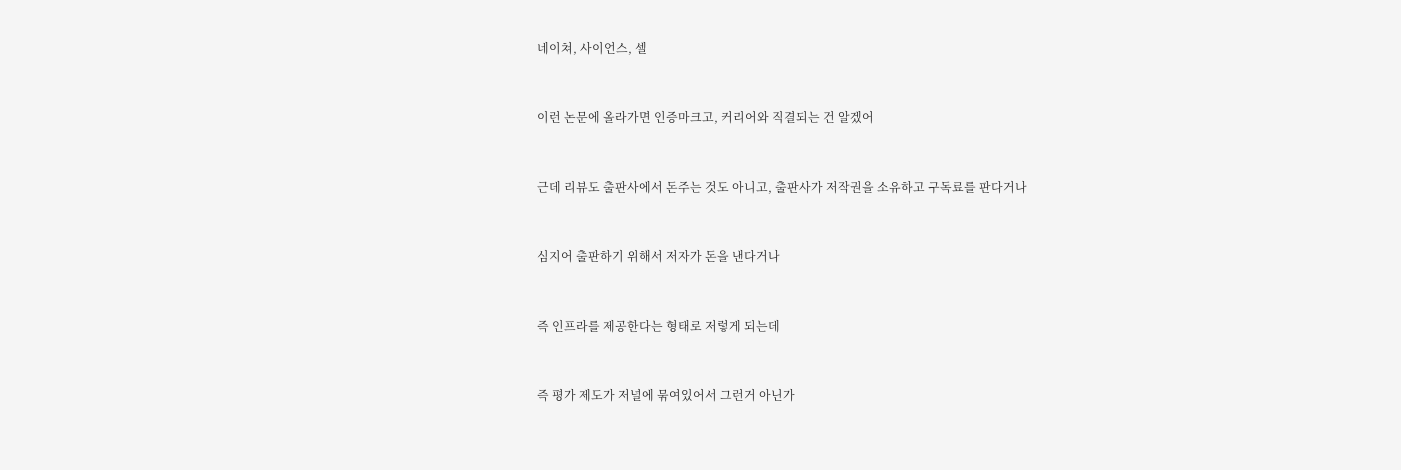네이쳐, 사이언스, 셀


이런 논문에 올라가면 인증마크고, 커리어와 직결되는 건 알겠어


근데 리뷰도 출판사에서 돈주는 것도 아니고, 출판사가 저작권을 소유하고 구독료를 판다거나


심지어 출판하기 위해서 저자가 돈을 낸다거나


즉 인프라를 제공한다는 형태로 저렇게 되는데


즉 평가 제도가 저널에 묶여있어서 그런거 아닌가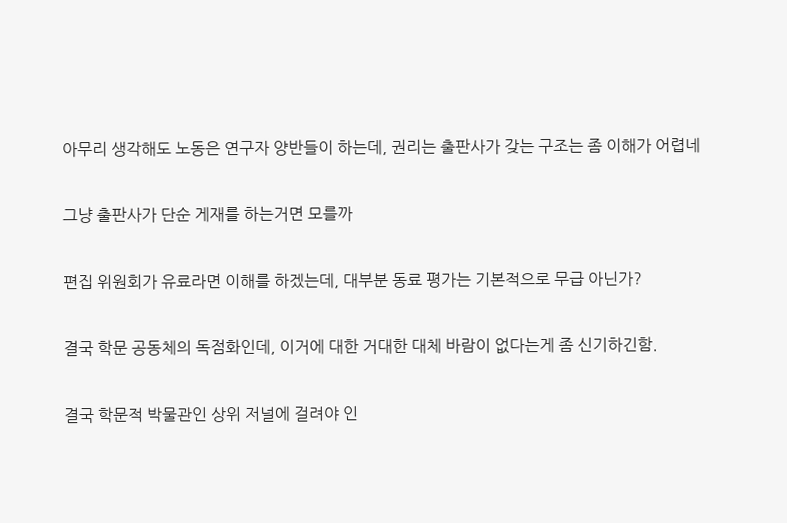아무리 생각해도 노동은 연구자 양반들이 하는데, 권리는 출판사가 갖는 구조는 좀 이해가 어렵네


그냥 출판사가 단순 게재를 하는거면 모를까


편집 위원회가 유료라면 이해를 하겠는데, 대부분 동료 평가는 기본적으로 무급 아닌가?


결국 학문 공동체의 독점화인데, 이거에 대한 거대한 대체 바람이 없다는게 좀 신기하긴함.


결국 학문적 박물관인 상위 저널에 걸려야 인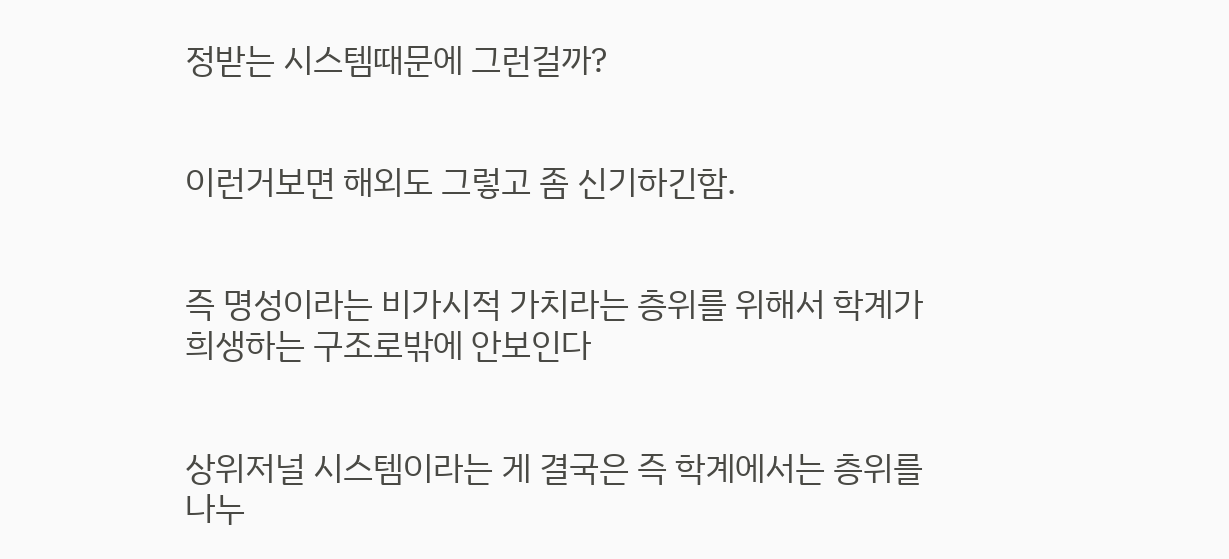정받는 시스템때문에 그런걸까?


이런거보면 해외도 그렇고 좀 신기하긴함.


즉 명성이라는 비가시적 가치라는 층위를 위해서 학계가 희생하는 구조로밖에 안보인다


상위저널 시스템이라는 게 결국은 즉 학계에서는 층위를 나누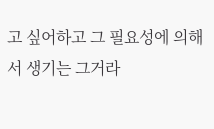고 싶어하고 그 필요성에 의해서 생기는 그거라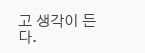고 생각이 든다.